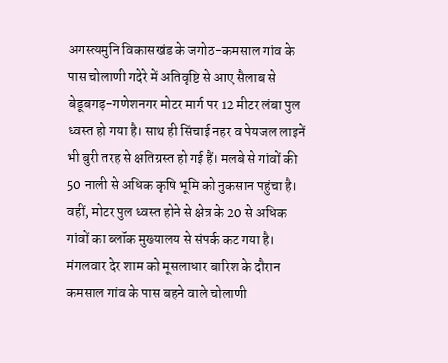अगस्त्यमुनि विकासखंड के जगोठ-कमसाल गांव के पास चोलाणी गदेरे में अतिवृष्टि से आए सैलाब से बेडूबगड़-गणेशनगर मोटर मार्ग पर 12 मीटर लंबा पुल ध्वस्त हो गया है। साथ ही सिंचाई नहर व पेयजल लाइनें भी बुरी तरह से क्षतिग्रस्त हो गई हैं। मलबे से गांवों की 50 नाली से अधिक कृषि भूमि को नुकसान पहुंचा है। वहीं, मोटर पुल ध्वस्त होने से क्षेत्र के 20 से अधिक गांवों का ब्लॉक मुख्यालय से संपर्क कट गया है।
मंगलवार देर शाम को मूसलाधार बारिश के दौरान कमसाल गांव के पास बहने वाले चोलाणी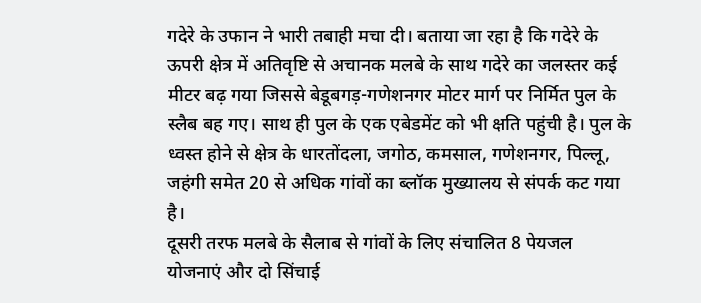गदेरे के उफान ने भारी तबाही मचा दी। बताया जा रहा है कि गदेरे के ऊपरी क्षेत्र में अतिवृष्टि से अचानक मलबे के साथ गदेरे का जलस्तर कई मीटर बढ़ गया जिससे बेडूबगड़-गणेशनगर मोटर मार्ग पर निर्मित पुल के स्लैब बह गए। साथ ही पुल के एक एबेडमेंट को भी क्षति पहुंची है। पुल के ध्वस्त होने से क्षेत्र के धारतोंदला, जगोठ, कमसाल, गणेशनगर, पिल्लू, जहंगी समेत 20 से अधिक गांवों का ब्लॉक मुख्यालय से संपर्क कट गया है।
दूसरी तरफ मलबे के सैलाब से गांवों के लिए संचालित 8 पेयजल योजनाएं और दो सिंचाई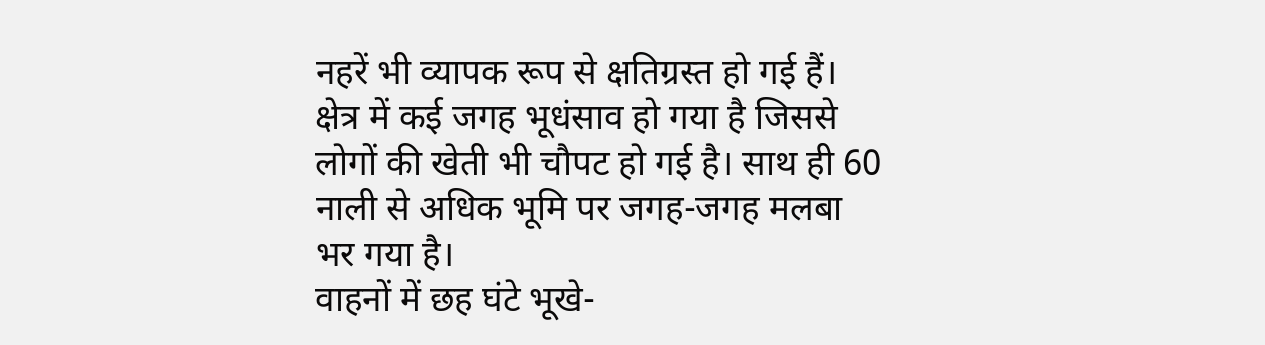नहरें भी व्यापक रूप से क्षतिग्रस्त हो गई हैं। क्षेत्र में कई जगह भूधंसाव हो गया है जिससे लोगों की खेती भी चौपट हो गई है। साथ ही 60 नाली से अधिक भूमि पर जगह-जगह मलबा भर गया है।
वाहनों में छह घंटे भूखे-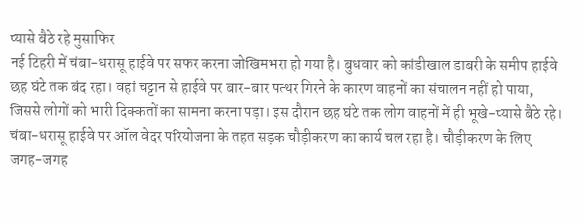प्यासे बैठे रहे मुसाफिर
नई टिहरी में चंबा-धरासू हाईवे पर सफर करना जोखिमभरा हो गया है। बुधवार को कांडीखाल डाबरी के समीप हाईवे छह घंटे तक बंद रहा। वहां चट्टान से हाईवे पर बार-बार पत्थर गिरने के कारण वाहनों का संचालन नहीं हो पाया, जिससे लोगों को भारी दिक्कतों का सामना करना पड़ा। इस दौरान छह घंटे तक लोग वाहनों में ही भूखे-प्यासे बैठे रहे।
चंबा-धरासू हाईवे पर ऑल वेदर परियोजना के तहत सड़क चौड़ीकरण का कार्य चल रहा है। चौड़ीकरण के लिए जगह-जगह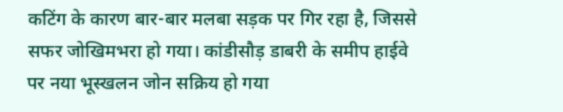कटिंग के कारण बार-बार मलबा सड़क पर गिर रहा है, जिससे सफर जोखिमभरा हो गया। कांडीसौड़ डाबरी के समीप हाईवे पर नया भूस्खलन जोन सक्रिय हो गया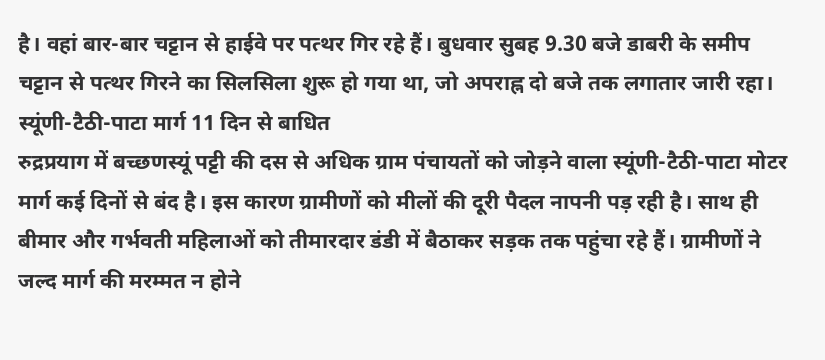है। वहां बार-बार चट्टान से हाईवे पर पत्थर गिर रहे हैं। बुधवार सुबह 9.30 बजे डाबरी के समीप चट्टान से पत्थर गिरने का सिलसिला शुरू हो गया था, जो अपराह्न दो बजे तक लगातार जारी रहा।
स्यूंणी-टैठी-पाटा मार्ग 11 दिन से बाधित
रुद्रप्रयाग में बच्छणस्यूं पट्टी की दस से अधिक ग्राम पंचायतों को जोड़ने वाला स्यूंणी-टैठी-पाटा मोटर मार्ग कई दिनों से बंद है। इस कारण ग्रामीणों को मीलों की दूरी पैदल नापनी पड़ रही है। साथ ही बीमार और गर्भवती महिलाओं को तीमारदार डंडी में बैठाकर सड़क तक पहुंचा रहे हैं। ग्रामीणों ने जल्द मार्ग की मरम्मत न होने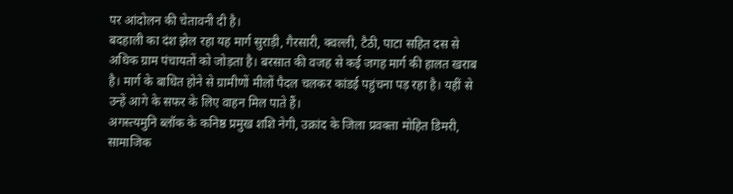पर आंदोलन की चेतावनी दी है।
बदहाली का दंश झेल रहा यह मार्ग सुराड़ी, गैरसारी, क्वल्ली, टैठी, पाटा सहित दस से अधिक ग्राम पंचायतों को जोड़ता है। बरसात की वजह से कई जगह मार्ग की हालत खराब है। मार्ग के बाधित होने से ग्रामीणों मीलों पैदल चलकर कांडई पहुंचना पड़ रहा है। यहीं से उन्हें आगे के सफर के लिए वाहन मिल पाते हैं।
अगस्त्यमुनि ब्लॉक के कनिष्ठ प्रमुख शशि नेगी, उक्रांद के जिला प्रवक्ता मोहित डिमरी, सामाजिक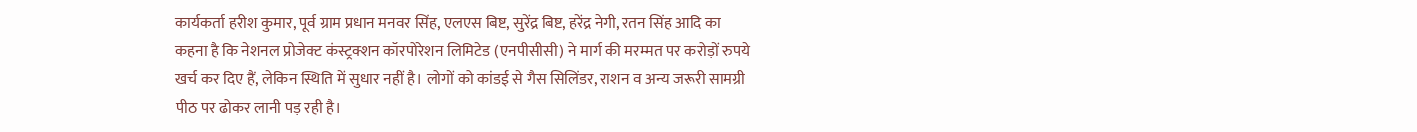कार्यकर्ता हरीश कुमार, पूर्व ग्राम प्रधान मनवर सिंह, एलएस बिष्ट, सुरेंद्र बिष्ट, हरेंद्र नेगी, रतन सिंह आदि का कहना है कि नेशनल प्रोजेक्ट कंस्ट्रक्शन कॉरपोरेशन लिमिटेड (एनपीसीसी) ने मार्ग की मरम्मत पर करोड़ों रुपये खर्च कर दिए हैं, लेकिन स्थिति में सुधार नहीं है। लोगों को कांडई से गैस सिलिंडर, राशन व अन्य जरूरी सामग्री पीठ पर ढोकर लानी पड़ रही है।